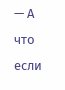— А что если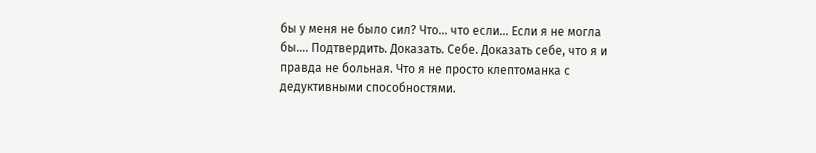бы у меня не было сил? Что… что если… Если я не могла бы…. Подтвердить. Доказать. Себе. Доказать себе, что я и правда не больная. Что я не просто клептоманка с дедуктивными способностями.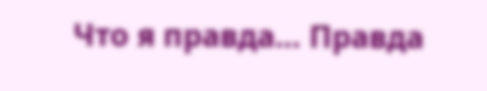Что я правда… Правда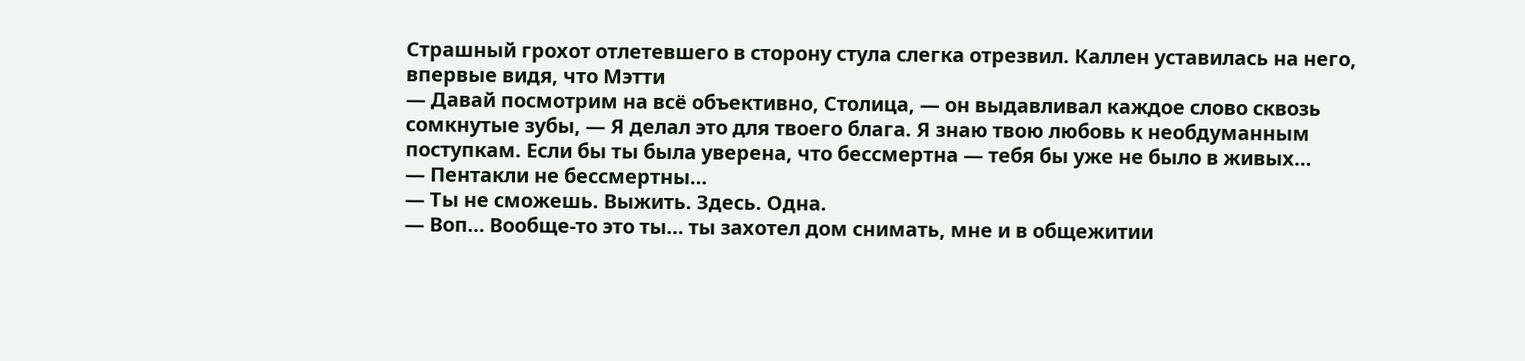Страшный грохот отлетевшего в сторону стула слегка отрезвил. Каллен уставилась на него, впервые видя, что Мэтти
— Давай посмотрим на всё объективно, Столица, — он выдавливал каждое слово сквозь сомкнутые зубы, — Я делал это для твоего блага. Я знаю твою любовь к необдуманным поступкам. Если бы ты была уверена, что бессмертна — тебя бы уже не было в живых…
— Пентакли не бессмертны…
— Ты не сможешь. Выжить. Здесь. Одна.
— Воп… Вообще-то это ты… ты захотел дом снимать, мне и в общежитии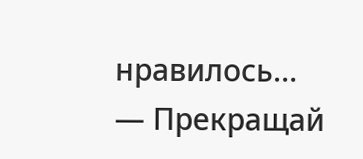нравилось…
— Прекращай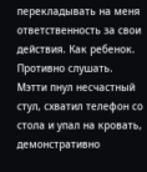перекладывать на меня ответственность за свои действия. Как ребенок. Противно слушать.
Мэтти пнул несчастный стул, схватил телефон со стола и упал на кровать, демонстративно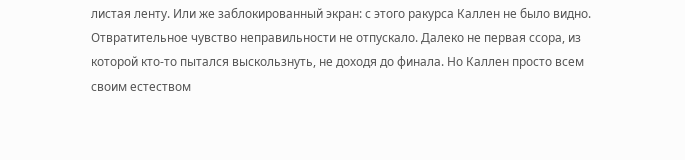листая ленту. Или же заблокированный экран: с этого ракурса Каллен не было видно.
Отвратительное чувство неправильности не отпускало. Далеко не первая ссора, из которой кто-то пытался выскользнуть, не доходя до финала. Но Каллен просто всем своим естеством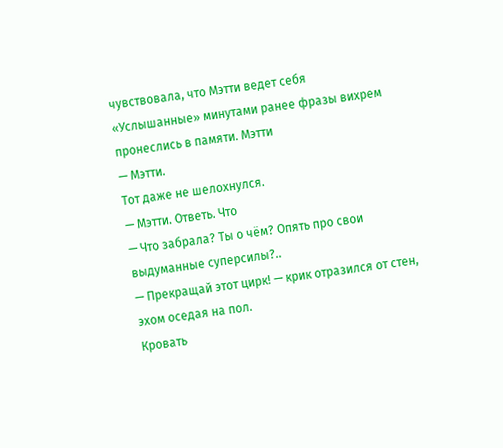чувствовала, что Мэтти ведет себя
«Услышанные» минутами ранее фразы вихрем пронеслись в памяти. Мэтти
— Мэтти.
Тот даже не шелохнулся.
— Мэтти. Ответь. Что
— Что забрала? Ты о чём? Опять про свои выдуманные суперсилы?..
— Прекращай этот цирк! — крик отразился от стен, эхом оседая на пол.
Кровать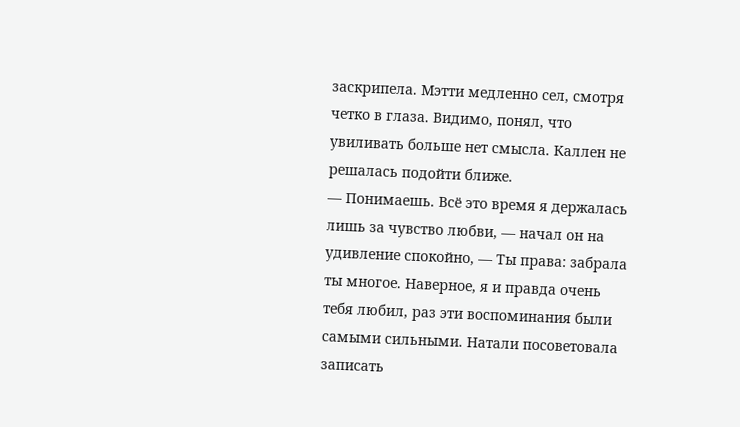заскрипела. Мэтти медленно сел, смотря четко в глаза. Видимо, понял, что увиливать больше нет смысла. Каллен не решалась подойти ближе.
— Понимаешь. Всё это время я держалась лишь за чувство любви, — начал он на удивление спокойно, — Ты права: забрала ты многое. Наверное, я и правда очень тебя любил, раз эти воспоминания были самыми сильными. Натали посоветовала записать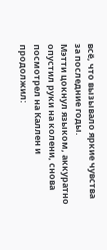всё, что вызывало яркие чувства за последние годы.
Мэтти цокнул языком, аккуратно опустил руки на колени, снова посмотрел на Каллен и продолжил: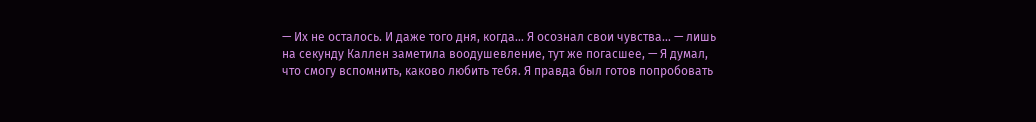— Их не осталось. И даже того дня, когда… Я осознал свои чувства… — лишь на секунду Каллен заметила воодушевление, тут же погасшее, — Я думал, что смогу вспомнить, каково любить тебя. Я правда был готов попробовать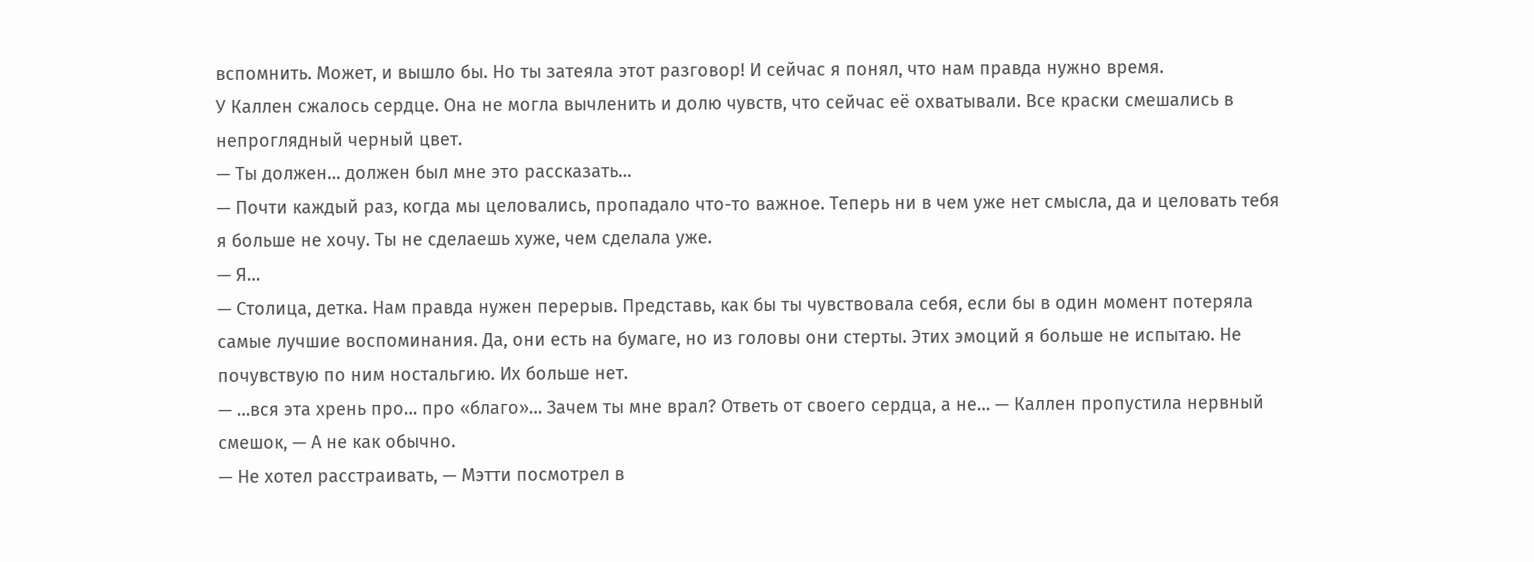вспомнить. Может, и вышло бы. Но ты затеяла этот разговор! И сейчас я понял, что нам правда нужно время.
У Каллен сжалось сердце. Она не могла вычленить и долю чувств, что сейчас её охватывали. Все краски смешались в непроглядный черный цвет.
— Ты должен… должен был мне это рассказать…
— Почти каждый раз, когда мы целовались, пропадало что-то важное. Теперь ни в чем уже нет смысла, да и целовать тебя я больше не хочу. Ты не сделаешь хуже, чем сделала уже.
— Я…
— Столица, детка. Нам правда нужен перерыв. Представь, как бы ты чувствовала себя, если бы в один момент потеряла самые лучшие воспоминания. Да, они есть на бумаге, но из головы они стерты. Этих эмоций я больше не испытаю. Не почувствую по ним ностальгию. Их больше нет.
— …вся эта хрень про… про «благо»… Зачем ты мне врал? Ответь от своего сердца, а не… — Каллен пропустила нервный смешок, — А не как обычно.
— Не хотел расстраивать, — Мэтти посмотрел в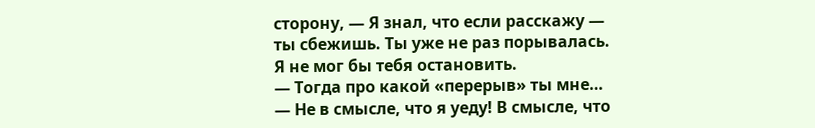сторону, — Я знал, что если расскажу — ты сбежишь. Ты уже не раз порывалась. Я не мог бы тебя остановить.
— Тогда про какой «перерыв» ты мне…
— Не в смысле, что я уеду! В смысле, что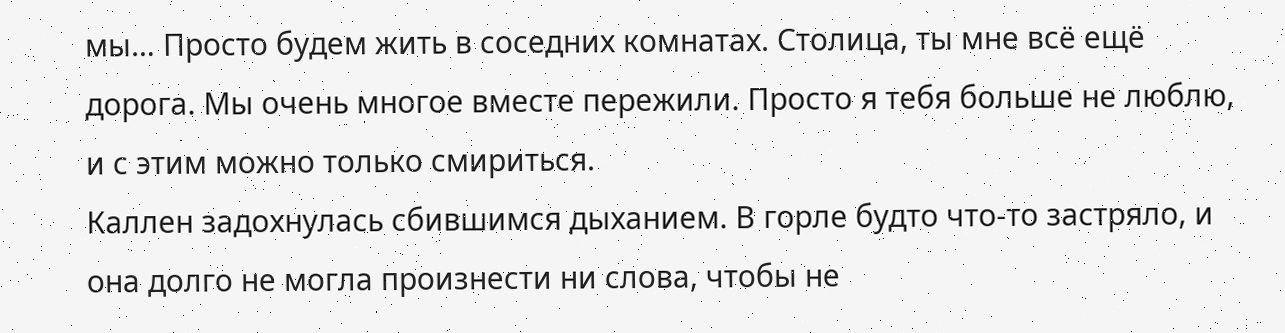мы… Просто будем жить в соседних комнатах. Столица, ты мне всё ещё дорога. Мы очень многое вместе пережили. Просто я тебя больше не люблю, и с этим можно только смириться.
Каллен задохнулась сбившимся дыханием. В горле будто что-то застряло, и она долго не могла произнести ни слова, чтобы не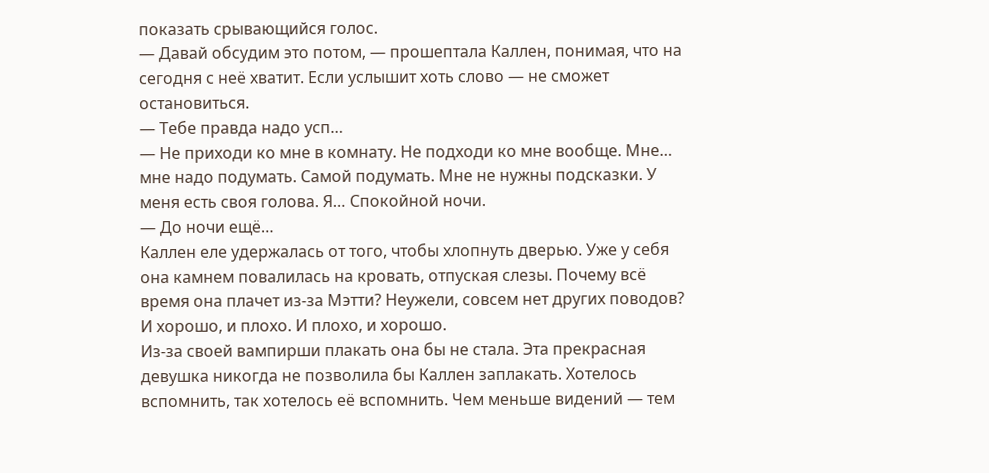показать срывающийся голос.
— Давай обсудим это потом, — прошептала Каллен, понимая, что на сегодня с неё хватит. Если услышит хоть слово — не сможет остановиться.
— Тебе правда надо усп…
— Не приходи ко мне в комнату. Не подходи ко мне вообще. Мне… мне надо подумать. Самой подумать. Мне не нужны подсказки. У меня есть своя голова. Я… Спокойной ночи.
— До ночи ещё…
Каллен еле удержалась от того, чтобы хлопнуть дверью. Уже у себя она камнем повалилась на кровать, отпуская слезы. Почему всё время она плачет из-за Мэтти? Неужели, совсем нет других поводов? И хорошо, и плохо. И плохо, и хорошо.
Из-за своей вампирши плакать она бы не стала. Эта прекрасная девушка никогда не позволила бы Каллен заплакать. Хотелось вспомнить, так хотелось её вспомнить. Чем меньше видений — тем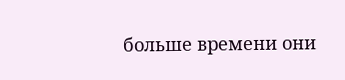больше времени они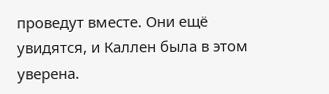проведут вместе. Они ещё увидятся, и Каллен была в этом уверена.